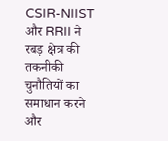CSIR-NIIST और RRII ने रबड़ क्षेत्र की तकनीकी चुनौतियों का समाधान करने और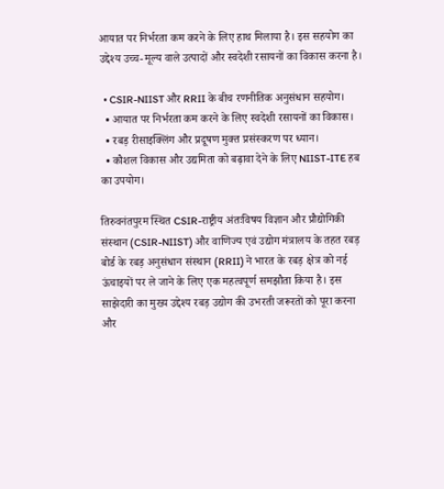आयात पर निर्भरता कम करने के लिए हाथ मिलाया है। इस सहयोग का उद्देश्य उच्च-मूल्य वाले उत्पादों और स्वदेशी रसायनों का विकास करना है।

  • CSIR-NIIST और RRII के बीच रणनीतिक अनुसंधान सहयोग।
  • आयात पर निर्भरता कम करने के लिए स्वदेशी रसायनों का विकास।
  • रबड़ रीसाइक्लिंग और प्रदूषण मुक्त प्रसंस्करण पर ध्यान।
  • कौशल विकास और उद्यमिता को बढ़ावा देने के लिए NIIST-ITE हब का उपयोग।

तिरुवनंतपुरम स्थित CSIR-राष्ट्रीय अंतःविषय विज्ञान और प्रौद्योगिकी संस्थान (CSIR-NIIST) और वाणिज्य एवं उद्योग मंत्रालय के तहत रबड़ बोर्ड के रबड़ अनुसंधान संस्थान (RRII) ने भारत के रबड़ क्षेत्र को नई ऊंचाइयों पर ले जाने के लिए एक महत्वपूर्ण समझौता किया है। इस साझेदारी का मुख्य उद्देश्य रबड़ उद्योग की उभरती जरूरतों को पूरा करना और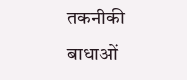तकनीकी बाधाओं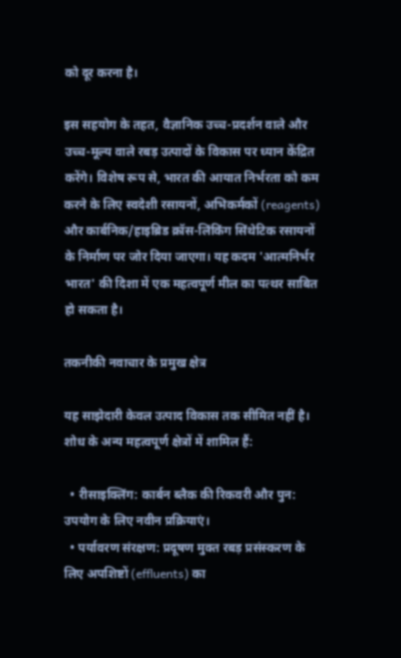को दूर करना है।

इस सहयोग के तहत, वैज्ञानिक उच्च-प्रदर्शन वाले और उच्च-मूल्य वाले रबड़ उत्पादों के विकास पर ध्यान केंद्रित करेंगे। विशेष रूप से, भारत की आयात निर्भरता को कम करने के लिए स्वदेशी रसायनों, अभिकर्मकों (reagents) और कार्बनिक/हाइब्रिड क्रॉस-लिंकिंग सिंथेटिक रसायनों के निर्माण पर जोर दिया जाएगा। यह कदम 'आत्मनिर्भर भारत' की दिशा में एक महत्वपूर्ण मील का पत्थर साबित हो सकता है।

तकनीकी नवाचार के प्रमुख क्षेत्र

यह साझेदारी केवल उत्पाद विकास तक सीमित नहीं है। शोध के अन्य महत्वपूर्ण क्षेत्रों में शामिल हैं:

  • रीसाइक्लिंग: कार्बन ब्लैक की रिकवरी और पुन: उपयोग के लिए नवीन प्रक्रियाएं।
  • पर्यावरण संरक्षण: प्रदूषण मुक्त रबड़ प्रसंस्करण के लिए अपशिष्टों (effluents) का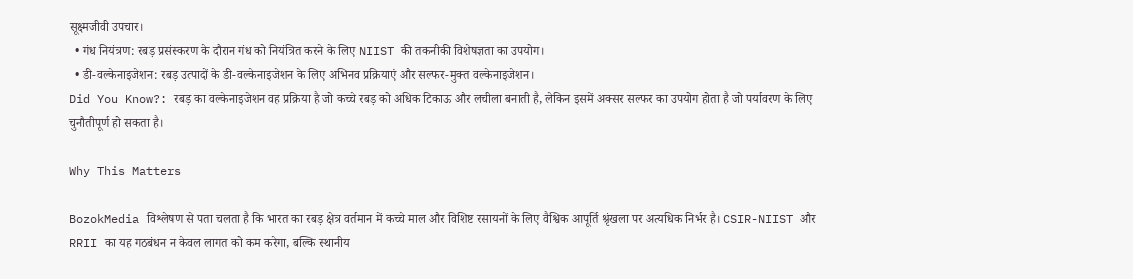सूक्ष्मजीवी उपचार।
  • गंध नियंत्रण: रबड़ प्रसंस्करण के दौरान गंध को नियंत्रित करने के लिए NIIST की तकनीकी विशेषज्ञता का उपयोग।
  • डी-वल्केनाइजेशन: रबड़ उत्पादों के डी-वल्केनाइजेशन के लिए अभिनव प्रक्रियाएं और सल्फर-मुक्त वल्केनाइजेशन।
Did You Know?: रबड़ का वल्केनाइजेशन वह प्रक्रिया है जो कच्चे रबड़ को अधिक टिकाऊ और लचीला बनाती है, लेकिन इसमें अक्सर सल्फर का उपयोग होता है जो पर्यावरण के लिए चुनौतीपूर्ण हो सकता है।

Why This Matters

BozokMedia विश्लेषण से पता चलता है कि भारत का रबड़ क्षेत्र वर्तमान में कच्चे माल और विशिष्ट रसायनों के लिए वैश्विक आपूर्ति श्रृंखला पर अत्यधिक निर्भर है। CSIR-NIIST और RRII का यह गठबंधन न केवल लागत को कम करेगा, बल्कि स्थानीय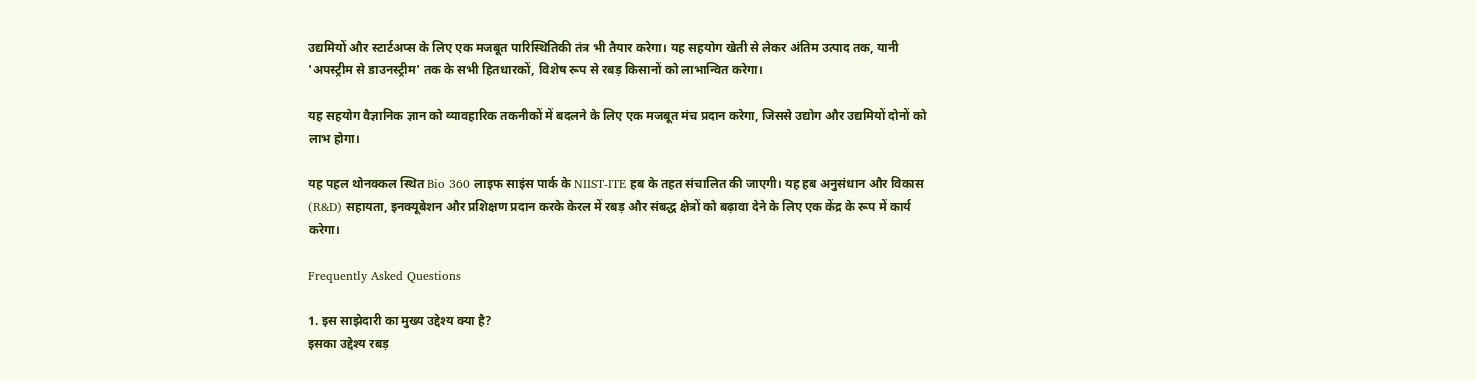उद्यमियों और स्टार्टअप्स के लिए एक मजबूत पारिस्थितिकी तंत्र भी तैयार करेगा। यह सहयोग खेती से लेकर अंतिम उत्पाद तक, यानी 'अपस्ट्रीम से डाउनस्ट्रीम' तक के सभी हितधारकों, विशेष रूप से रबड़ किसानों को लाभान्वित करेगा।

यह सहयोग वैज्ञानिक ज्ञान को व्यावहारिक तकनीकों में बदलने के लिए एक मजबूत मंच प्रदान करेगा, जिससे उद्योग और उद्यमियों दोनों को लाभ होगा।

यह पहल थोनक्कल स्थित Bio 360 लाइफ साइंस पार्क के NIIST-ITE हब के तहत संचालित की जाएगी। यह हब अनुसंधान और विकास (R&D) सहायता, इनक्यूबेशन और प्रशिक्षण प्रदान करके केरल में रबड़ और संबद्ध क्षेत्रों को बढ़ावा देने के लिए एक केंद्र के रूप में कार्य करेगा।

Frequently Asked Questions

1. इस साझेदारी का मुख्य उद्देश्य क्या है?
इसका उद्देश्य रबड़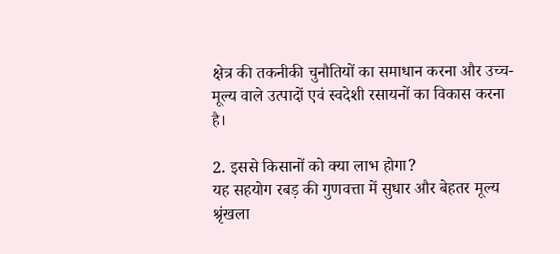क्षेत्र की तकनीकी चुनौतियों का समाधान करना और उच्च-मूल्य वाले उत्पादों एवं स्वदेशी रसायनों का विकास करना है।

2. इससे किसानों को क्या लाभ होगा?
यह सहयोग रबड़ की गुणवत्ता में सुधार और बेहतर मूल्य श्रृंखला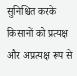सुनिश्चित करके किसानों को प्रत्यक्ष और अप्रत्यक्ष रूप से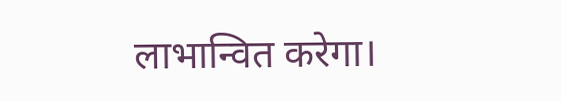लाभान्वित करेगा।